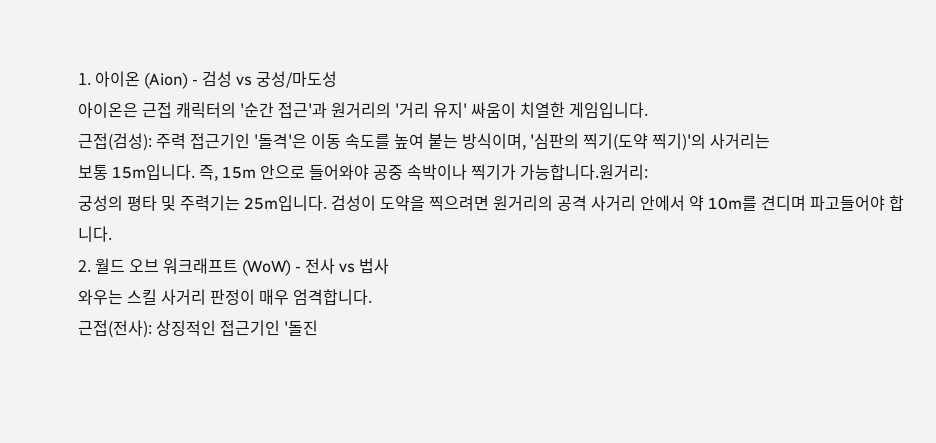1. 아이온 (Aion) - 검성 vs 궁성/마도성
아이온은 근접 캐릭터의 '순간 접근'과 원거리의 '거리 유지' 싸움이 치열한 게임입니다.
근접(검성): 주력 접근기인 '돌격'은 이동 속도를 높여 붙는 방식이며, '심판의 찍기(도약 찍기)'의 사거리는
보통 15m입니다. 즉, 15m 안으로 들어와야 공중 속박이나 찍기가 가능합니다.원거리:
궁성의 평타 및 주력기는 25m입니다. 검성이 도약을 찍으려면 원거리의 공격 사거리 안에서 약 10m를 견디며 파고들어야 합니다.
2. 월드 오브 워크래프트 (WoW) - 전사 vs 법사
와우는 스킬 사거리 판정이 매우 엄격합니다.
근접(전사): 상징적인 접근기인 '돌진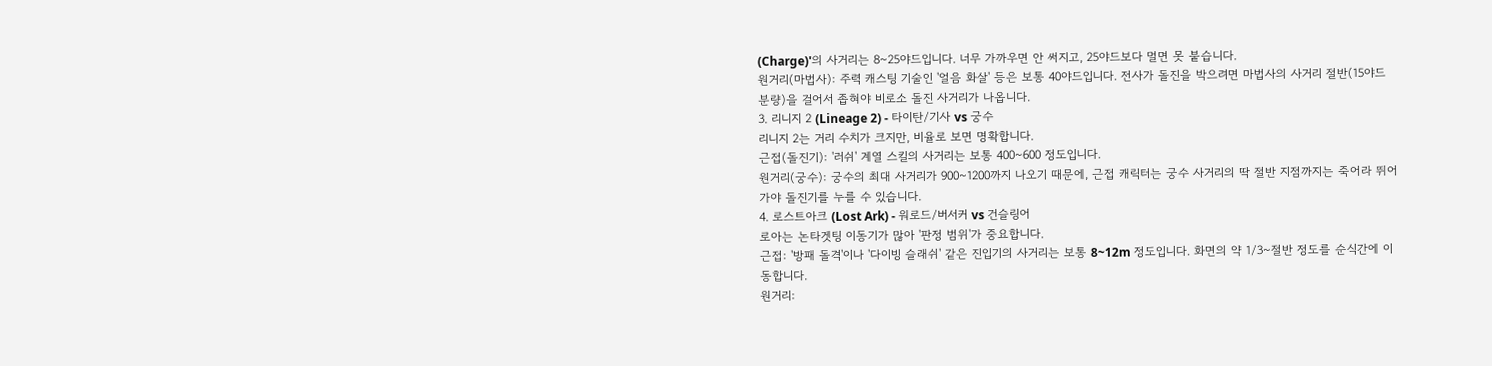(Charge)'의 사거리는 8~25야드입니다. 너무 가까우면 안 써지고, 25야드보다 멀면 못 붙습니다.
원거리(마법사): 주력 캐스팅 기술인 '얼음 화살' 등은 보통 40야드입니다. 전사가 돌진을 박으려면 마법사의 사거리 절반(15야드 분량)을 걸어서 좁혀야 비로소 돌진 사거리가 나옵니다.
3. 리니지 2 (Lineage 2) - 타이탄/기사 vs 궁수
리니지 2는 거리 수치가 크지만, 비율로 보면 명확합니다.
근접(돌진기): '러쉬' 계열 스킬의 사거리는 보통 400~600 정도입니다.
원거리(궁수): 궁수의 최대 사거리가 900~1200까지 나오기 때문에, 근접 캐릭터는 궁수 사거리의 딱 절반 지점까지는 죽어라 뛰어가야 돌진기를 누를 수 있습니다.
4. 로스트아크 (Lost Ark) - 워로드/버서커 vs 건슬링어
로아는 논타겟팅 이동기가 많아 '판정 범위'가 중요합니다.
근접: '방패 돌격'이나 '다이빙 슬래쉬' 같은 진입기의 사거리는 보통 8~12m 정도입니다. 화면의 약 1/3~절반 정도를 순식간에 이동합니다.
원거리: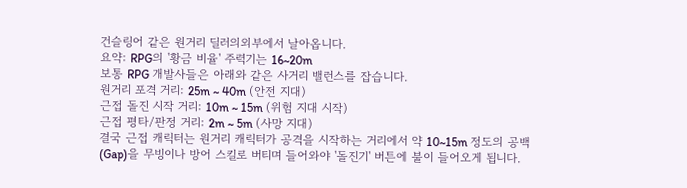건슬링어 같은 원거리 딜러의외부에서 날아옵니다.
요약: RPG의 '황금 비율' 주력기는 16~20m
보통 RPG 개발사들은 아래와 같은 사거리 밸런스를 잡습니다.
원거리 포격 거리: 25m ~ 40m (안전 지대)
근접 돌진 시작 거리: 10m ~ 15m (위험 지대 시작)
근접 평타/판정 거리: 2m ~ 5m (사망 지대)
결국 근접 캐릭터는 원거리 캐릭터가 공격을 시작하는 거리에서 약 10~15m 정도의 공백(Gap)을 무빙이나 방어 스킬로 버티며 들어와야 '돌진기' 버튼에 불이 들어오게 됩니다.